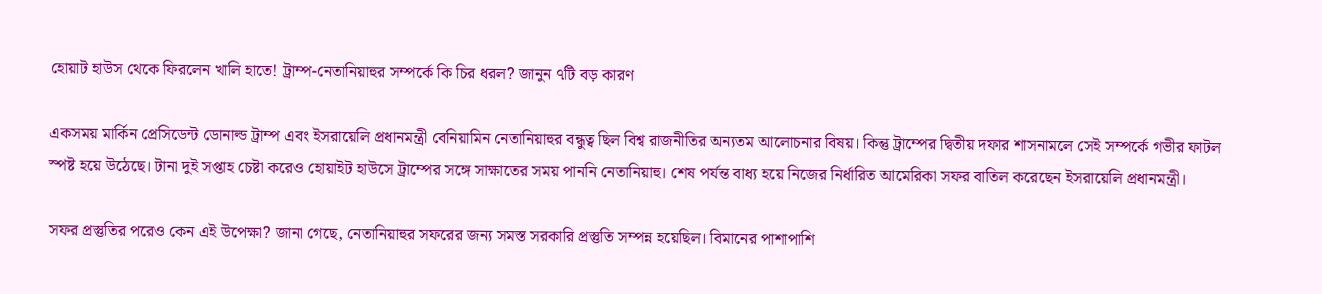হোয়াট হাউস থেকে ফিরলেন খালি হাতে! ট্রাম্প-নেতানিয়াহুর সম্পর্কে কি চির ধরল? জানুন ৭টি বড় কারণ

একসময় মার্কিন প্রেসিডেন্ট ডোনাল্ড ট্রাম্প এবং ইসরায়েলি প্রধানমন্ত্রী বেনিয়ামিন নেতানিয়াহুর বন্ধুত্ব ছিল বিশ্ব রাজনীতির অন্যতম আলোচনার বিষয়। কিন্তু ট্রাম্পের দ্বিতীয় দফার শাসনামলে সেই সম্পর্কে গভীর ফাটল স্পষ্ট হয়ে উঠেছে। টানা দুই সপ্তাহ চেষ্টা করেও হোয়াইট হাউসে ট্রাম্পের সঙ্গে সাক্ষাতের সময় পাননি নেতানিয়াহু। শেষ পর্যন্ত বাধ্য হয়ে নিজের নির্ধারিত আমেরিকা সফর বাতিল করেছেন ইসরায়েলি প্রধানমন্ত্রী।

সফর প্রস্তুতির পরেও কেন এই উপেক্ষা? জানা গেছে, নেতানিয়াহুর সফরের জন্য সমস্ত সরকারি প্রস্তুতি সম্পন্ন হয়েছিল। বিমানের পাশাপাশি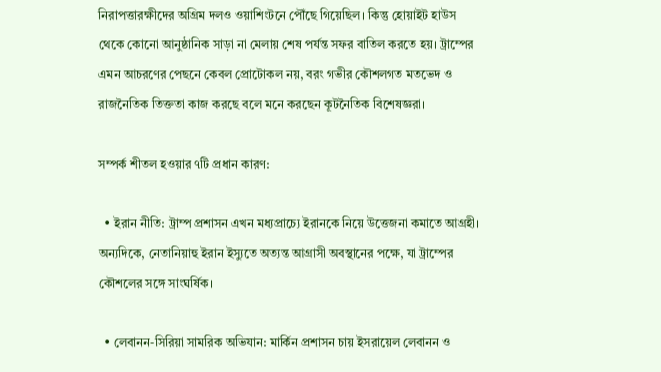নিরাপত্তারক্ষীদের অগ্রিম দলও ওয়াশিংটনে পৌঁছে গিয়েছিল। কিন্তু হোয়াইট হাউস থেকে কোনো আনুষ্ঠানিক সাড়া না মেলায় শেষ পর্যন্ত সফর বাতিল করতে হয়। ট্রাম্পের এমন আচরণের পেছনে কেবল প্রোটোকল নয়, বরং গভীর কৌশলগত মতভেদ ও রাজনৈতিক তিক্ততা কাজ করছে বলে মনে করছেন কূটনৈতিক বিশেষজ্ঞরা।

সম্পর্ক শীতল হওয়ার ৭টি প্রধান কারণ:

  • ইরান নীতি: ট্রাম্প প্রশাসন এখন মধ্যপ্রাচ্যে ইরানকে নিয়ে উত্তেজনা কমাতে আগ্রহী। অন্যদিকে, নেতানিয়াহু ইরান ইস্যুতে অত্যন্ত আগ্রাসী অবস্থানের পক্ষে, যা ট্রাম্পের কৌশলের সঙ্গে সাংঘর্ষিক।

  • লেবানন-সিরিয়া সামরিক অভিযান: মার্কিন প্রশাসন চায় ইসরায়েল লেবানন ও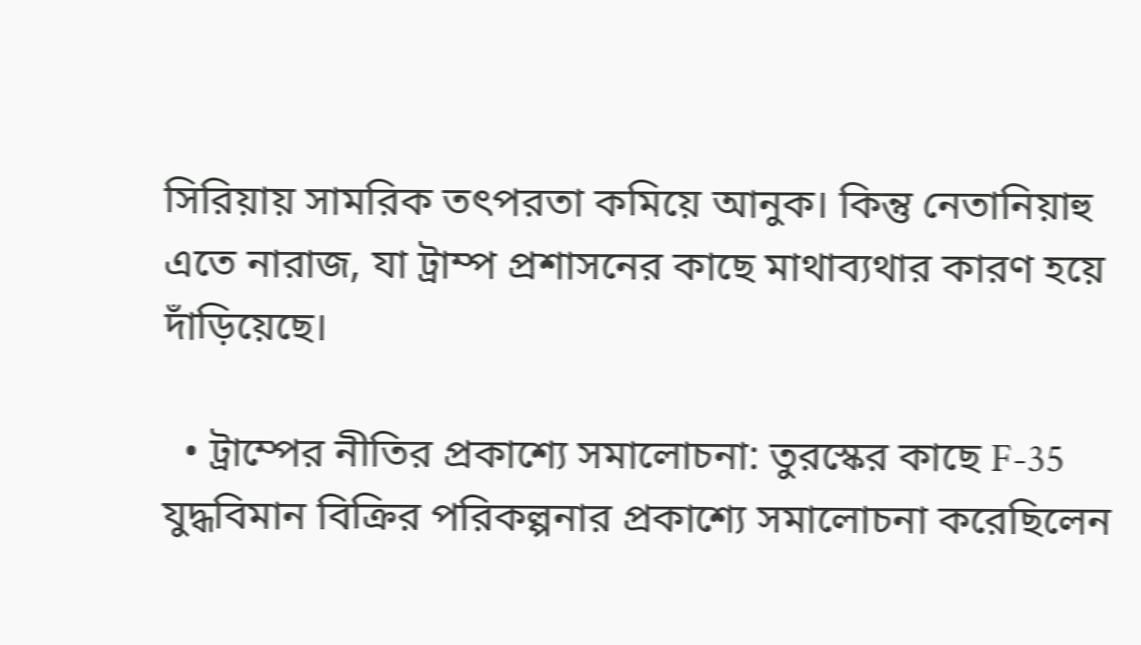সিরিয়ায় সামরিক তৎপরতা কমিয়ে আনুক। কিন্তু নেতানিয়াহু এতে নারাজ, যা ট্রাম্প প্রশাসনের কাছে মাথাব্যথার কারণ হয়ে দাঁড়িয়েছে।

  • ট্রাম্পের নীতির প্রকাশ্যে সমালোচনা: তুরস্কের কাছে F-35 যুদ্ধবিমান বিক্রির পরিকল্পনার প্রকাশ্যে সমালোচনা করেছিলেন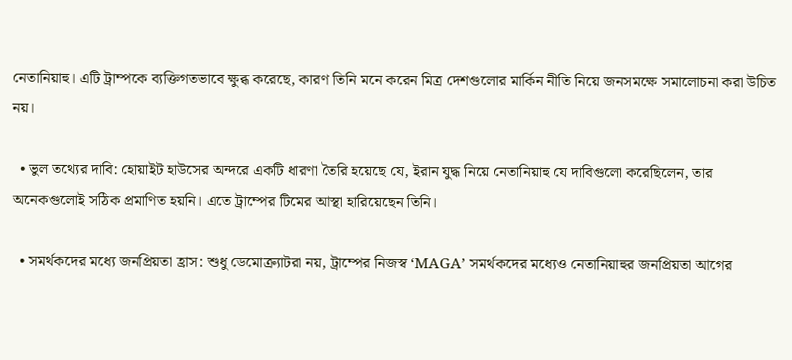নেতানিয়াহু। এটি ট্রাম্পকে ব্যক্তিগতভাবে ক্ষুব্ধ করেছে, কারণ তিনি মনে করেন মিত্র দেশগুলোর মার্কিন নীতি নিয়ে জনসমক্ষে সমালোচনা করা উচিত নয়।

  • ভুল তথ্যের দাবি: হোয়াইট হাউসের অন্দরে একটি ধারণা তৈরি হয়েছে যে, ইরান যুদ্ধ নিয়ে নেতানিয়াহু যে দাবিগুলো করেছিলেন, তার অনেকগুলোই সঠিক প্রমাণিত হয়নি। এতে ট্রাম্পের টিমের আস্থা হারিয়েছেন তিনি।

  • সমর্থকদের মধ্যে জনপ্রিয়তা হ্রাস: শুধু ডেমোক্র্যাটরা নয়, ট্রাম্পের নিজস্ব ‘MAGA’ সমর্থকদের মধ্যেও নেতানিয়াহুর জনপ্রিয়তা আগের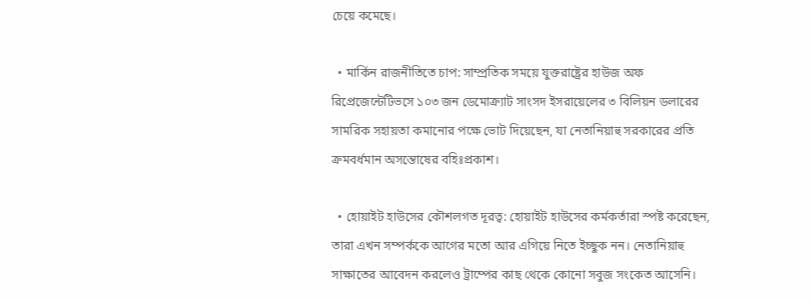চেয়ে কমেছে।

  • মার্কিন রাজনীতিতে চাপ: সাম্প্রতিক সময়ে যুক্তরাষ্ট্রের হাউজ অফ রিপ্রেজেন্টেটিভসে ১০৩ জন ডেমোক্র্যাট সাংসদ ইসরায়েলের ৩ বিলিয়ন ডলারের সামরিক সহায়তা কমানোর পক্ষে ভোট দিয়েছেন, যা নেতানিয়াহু সরকারের প্রতি ক্রমবর্ধমান অসন্তোষের বহিঃপ্রকাশ।

  • হোয়াইট হাউসের কৌশলগত দূরত্ব: হোয়াইট হাউসের কর্মকর্তারা স্পষ্ট করেছেন, তারা এখন সম্পর্ককে আগের মতো আর এগিয়ে নিতে ইচ্ছুক নন। নেতানিয়াহু সাক্ষাতের আবেদন করলেও ট্রাম্পের কাছ থেকে কোনো সবুজ সংকেত আসেনি।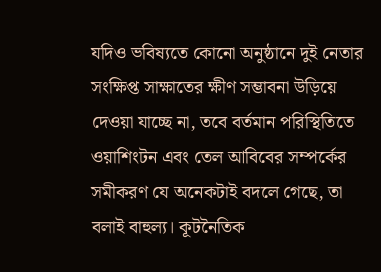যদিও ভবিষ্যতে কোনো অনুষ্ঠানে দুই নেতার সংক্ষিপ্ত সাক্ষাতের ক্ষীণ সম্ভাবনা উড়িয়ে দেওয়া যাচ্ছে না, তবে বর্তমান পরিস্থিতিতে ওয়াশিংটন এবং তেল আবিবের সম্পর্কের সমীকরণ যে অনেকটাই বদলে গেছে, তা বলাই বাহুল্য। কূটনৈতিক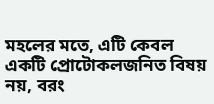মহলের মতে, এটি কেবল একটি প্রোটোকলজনিত বিষয় নয়, বরং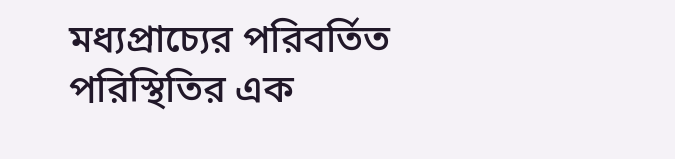মধ্যপ্রাচ্যের পরিবর্তিত পরিস্থিতির এক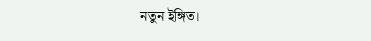নতুন ইঙ্গিত।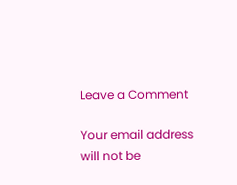Leave a Comment

Your email address will not be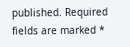published. Required fields are marked *